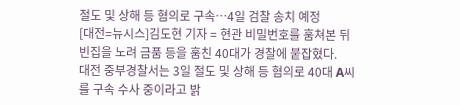절도 및 상해 등 혐의로 구속…4일 검찰 송치 예정
[대전=뉴시스]김도현 기자 = 현관 비밀번호를 훔쳐본 뒤 빈집을 노려 금품 등을 훔친 40대가 경찰에 붙잡혔다.
대전 중부경찰서는 3일 절도 및 상해 등 혐의로 40대 A씨를 구속 수사 중이라고 밝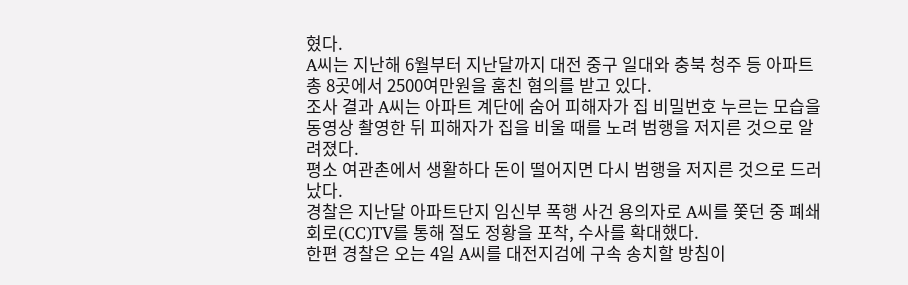혔다.
A씨는 지난해 6월부터 지난달까지 대전 중구 일대와 충북 청주 등 아파트 총 8곳에서 2500여만원을 훔친 혐의를 받고 있다.
조사 결과 A씨는 아파트 계단에 숨어 피해자가 집 비밀번호 누르는 모습을 동영상 촬영한 뒤 피해자가 집을 비울 때를 노려 범행을 저지른 것으로 알려졌다.
평소 여관촌에서 생활하다 돈이 떨어지면 다시 범행을 저지른 것으로 드러났다.
경찰은 지난달 아파트단지 임신부 폭행 사건 용의자로 A씨를 쫓던 중 폐쇄회로(CC)TV를 통해 절도 정황을 포착, 수사를 확대했다.
한편 경찰은 오는 4일 A씨를 대전지검에 구속 송치할 방침이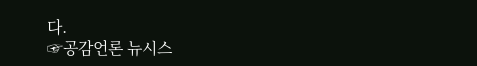다.
☞공감언론 뉴시스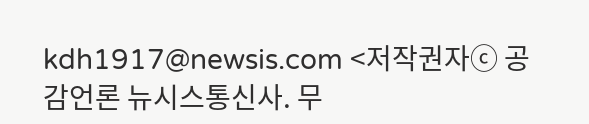kdh1917@newsis.com <저작권자ⓒ 공감언론 뉴시스통신사. 무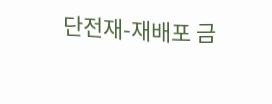단전재-재배포 금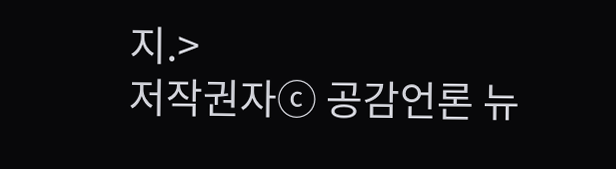지.>
저작권자ⓒ 공감언론 뉴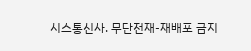시스통신사. 무단전재-재배포 금지